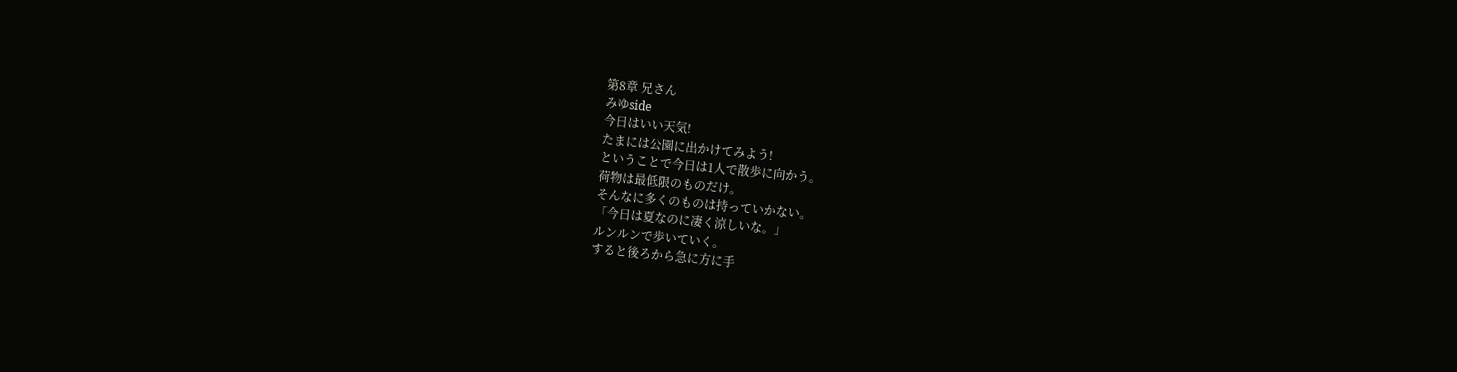第8章 兄さん
みゆside
今日はいい天気!
たまには公園に出かけてみよう!
ということで今日は1人で散歩に向かう。
荷物は最低限のものだけ。
そんなに多くのものは持っていかない。
「今日は夏なのに凄く涼しいな。」
ルンルンで歩いていく。
すると後ろから急に方に手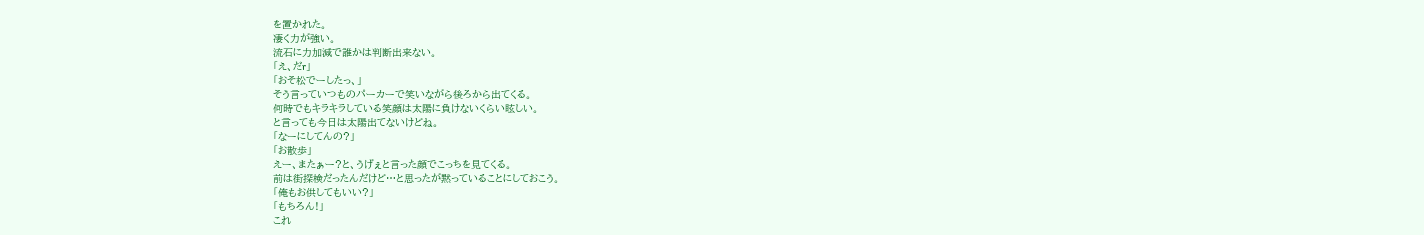を置かれた。
凄く力が強い。
流石に力加減で誰かは判断出来ない。
「え、だr」
「おそ松でーしたっ、」
そう言っていつものパーカーで笑いながら後ろから出てくる。
何時でもキラキラしている笑顔は太陽に負けないくらい眩しい。
と言っても今日は太陽出てないけどね。
「なーにしてんの?」
「お散歩」
えー、またぁー?と、うげぇと言った顔でこっちを見てくる。
前は街探検だったんだけど…と思ったが黙っていることにしておこう。
「俺もお供してもいい?」
「もちろん!」
これ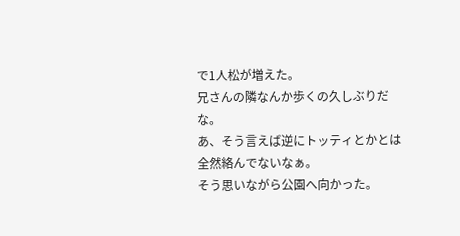で1人松が増えた。
兄さんの隣なんか歩くの久しぶりだな。
あ、そう言えば逆にトッティとかとは全然絡んでないなぁ。
そう思いながら公園へ向かった。